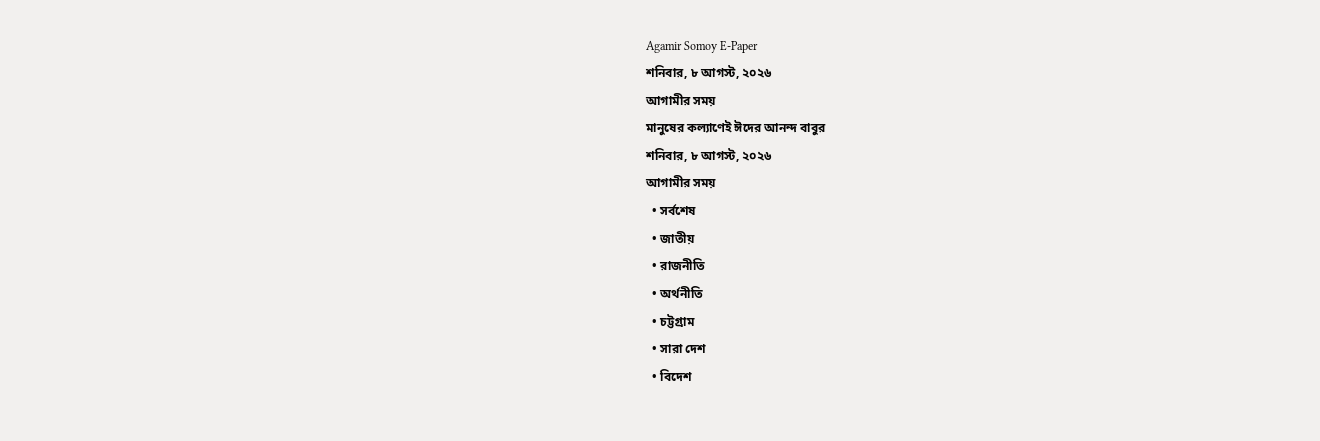Agamir Somoy E-Paper
শনিবার, ৮ আগস্ট, ২০২৬
আগামীর সময়
মানুষের কল্যাণেই ঈদের আনন্দ বাবুর
শনিবার, ৮ আগস্ট, ২০২৬
আগামীর সময়
  • সর্বশেষ
  • জাতীয়
  • রাজনীতি
  • অর্থনীতি
  • চট্টগ্রাম
  • সারা দেশ
  • বিদেশ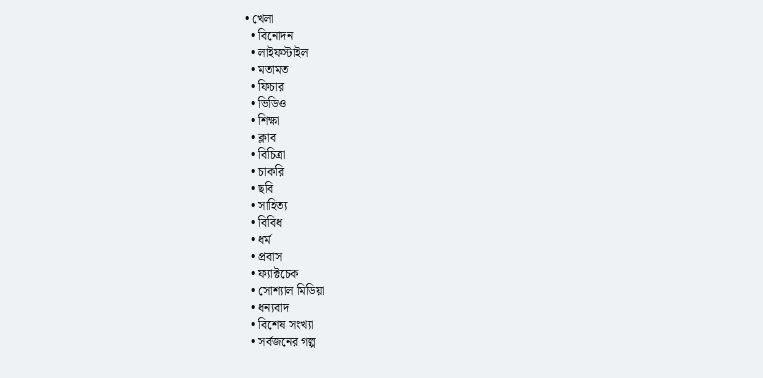• খেলা
  • বিনোদন
  • লাইফস্টাইল
  • মতামত
  • ফিচার
  • ভিডিও
  • শিক্ষা
  • ক্লাব
  • বিচিত্রা
  • চাকরি
  • ছবি
  • সাহিত্য
  • বিবিধ
  • ধর্ম
  • প্রবাস
  • ফ্যাক্টচেক
  • সোশ্যাল মিডিয়া
  • ধন্যবাদ
  • বিশেষ সংখ্যা
  • সর্বজনের গল্প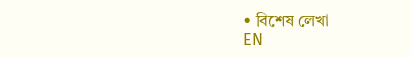• বিশেষ লেখা
EN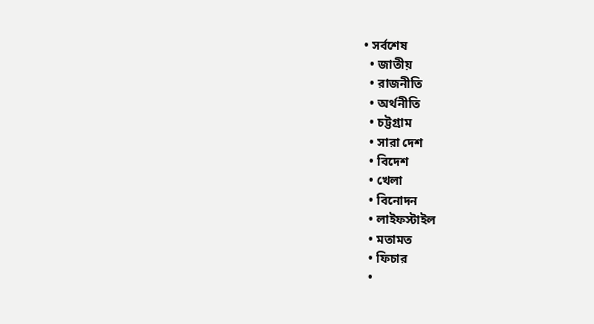• সর্বশেষ
  • জাতীয়
  • রাজনীতি
  • অর্থনীতি
  • চট্টগ্রাম
  • সারা দেশ
  • বিদেশ
  • খেলা
  • বিনোদন
  • লাইফস্টাইল
  • মতামত
  • ফিচার
  •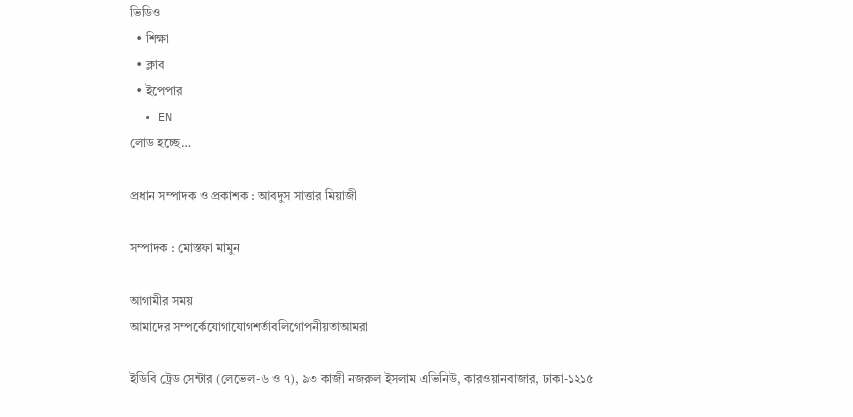ভিডিও
  • শিক্ষা
  • ক্লাব
  • ইপেপার
  • EN
লোড হচ্ছে…

প্রধান সম্পাদক ও প্রকাশক : আবদুস সাত্তার মিয়াজী

সম্পাদক : মোস্তফা মামুন

আগামীর সময়
আমাদের সম্পর্কেযোগাযোগশর্তাবলিগোপনীয়তাআমরা

ইডিবি ট্রেড সেন্টার (লেভেল-৬ ও ৭), ৯৩ কাজী নজরুল ইসলাম এভিনিউ, কারওয়ানবাজার, ঢাকা-১২১৫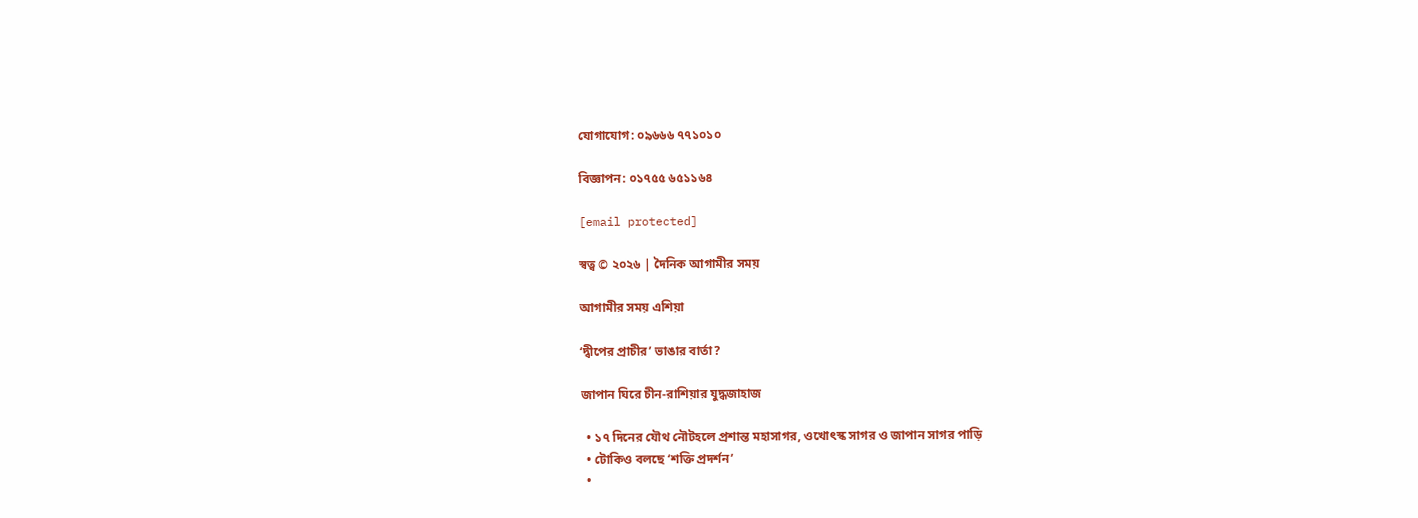যোগাযোগ: ০৯৬৬৬ ৭৭১০১০

বিজ্ঞাপন: ০১৭৫৫ ৬৫১১৬৪

[email protected]

স্বত্ব © ২০২৬ | দৈনিক আগামীর সময়

আগামীর সময় এশিয়া

‘দ্বীপের প্রাচীর’ ভাঙার বার্তা?

জাপান ঘিরে চীন-রাশিয়ার যুদ্ধজাহাজ

  • ১৭ দিনের যৌথ নৌটহলে প্রশান্ত মহাসাগর, ওখোৎস্ক সাগর ও জাপান সাগর পাড়ি
  • টোকিও বলছে ‘শক্তি প্রদর্শন’
  •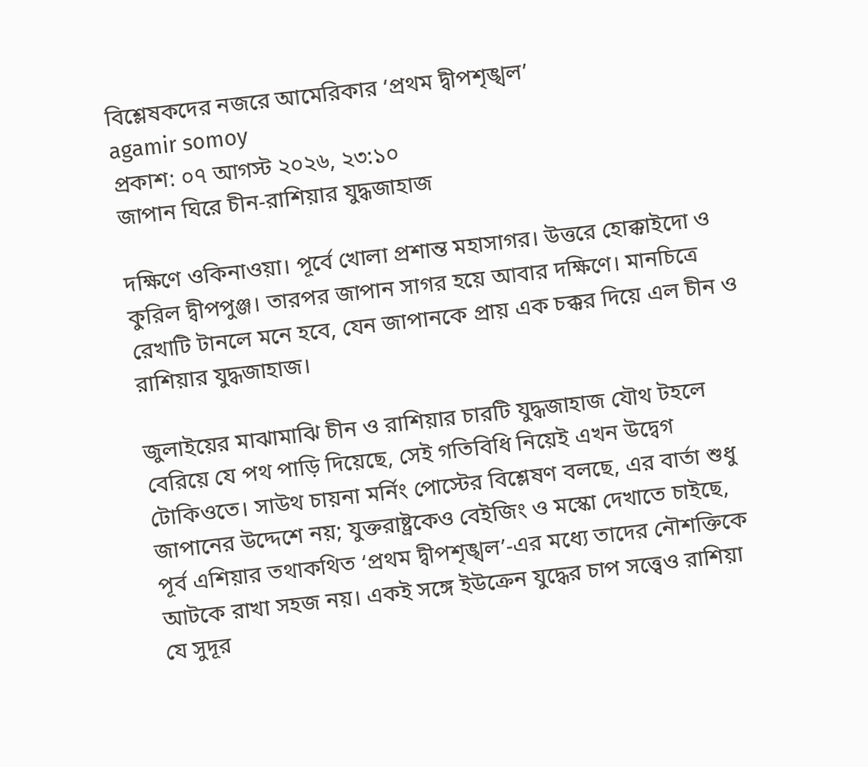বিশ্লেষকদের নজরে আমেরিকার ‘প্রথম দ্বীপশৃঙ্খল’
agamir somoy
প্রকাশ: ০৭ আগস্ট ২০২৬, ২৩:১০
জাপান ঘিরে চীন-রাশিয়ার যুদ্ধজাহাজ

দক্ষিণে ওকিনাওয়া। পূর্বে খোলা প্রশান্ত মহাসাগর। উত্তরে হোক্কাইদো ও কুরিল দ্বীপপুঞ্জ। তারপর জাপান সাগর হয়ে আবার দক্ষিণে। মানচিত্রে রেখাটি টানলে মনে হবে, যেন জাপানকে প্রায় এক চক্কর দিয়ে এল চীন ও রাশিয়ার যুদ্ধজাহাজ।

জুলাইয়ের মাঝামাঝি চীন ও রাশিয়ার চারটি যুদ্ধজাহাজ যৌথ টহলে বেরিয়ে যে পথ পাড়ি দিয়েছে, সেই গতিবিধি নিয়েই এখন উদ্বেগ টোকিওতে। সাউথ চায়না মর্নিং পোস্টের বিশ্লেষণ বলছে, এর বার্তা শুধু জাপানের উদ্দেশে নয়; যুক্তরাষ্ট্রকেও বেইজিং ও মস্কো দেখাতে চাইছে, পূর্ব এশিয়ার তথাকথিত ‘প্রথম দ্বীপশৃঙ্খল’-এর মধ্যে তাদের নৌশক্তিকে আটকে রাখা সহজ নয়। একই সঙ্গে ইউক্রেন যুদ্ধের চাপ সত্ত্বেও রাশিয়া যে সুদূর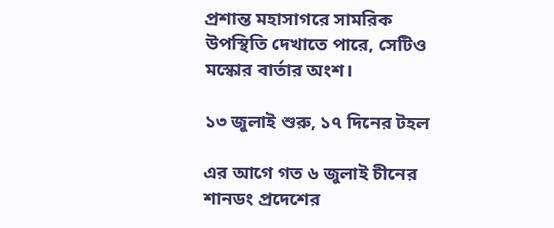প্রশান্ত মহাসাগরে সামরিক উপস্থিতি দেখাতে পারে, সেটিও মস্কোর বার্তার অংশ।

১৩ জুলাই শুরু, ১৭ দিনের টহল

এর আগে গত ৬ জুলাই চীনের শানডং প্রদেশের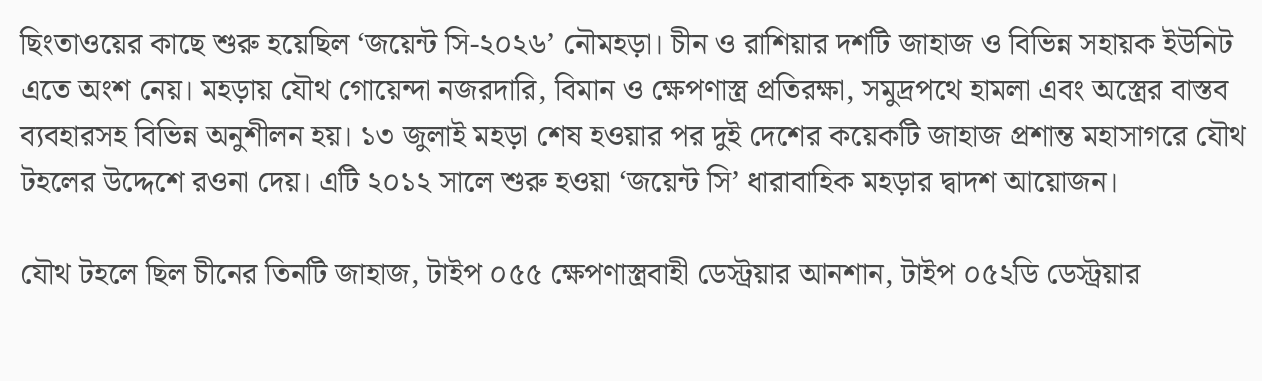ছিংতাওয়ের কাছে শুরু হয়েছিল ‘জয়েন্ট সি-২০২৬’ নৌমহড়া। চীন ও রাশিয়ার দশটি জাহাজ ও বিভিন্ন সহায়ক ইউনিট এতে অংশ নেয়। মহড়ায় যৌথ গোয়েন্দা নজরদারি, বিমান ও ক্ষেপণাস্ত্র প্রতিরক্ষা, সমুদ্রপথে হামলা এবং অস্ত্রের বাস্তব ব্যবহারসহ বিভিন্ন অনুশীলন হয়। ১৩ জুলাই মহড়া শেষ হওয়ার পর দুই দেশের কয়েকটি জাহাজ প্রশান্ত মহাসাগরে যৌথ টহলের উদ্দেশে রওনা দেয়। এটি ২০১২ সালে শুরু হওয়া ‘জয়েন্ট সি’ ধারাবাহিক মহড়ার দ্বাদশ আয়োজন।

যৌথ টহলে ছিল চীনের তিনটি জাহাজ, টাইপ ০৫৫ ক্ষেপণাস্ত্রবাহী ডেস্ট্রয়ার আনশান, টাইপ ০৫২ডি ডেস্ট্রয়ার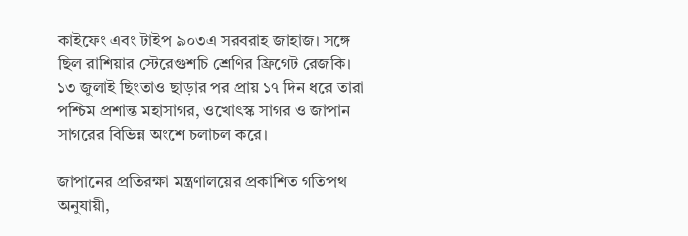কাইফেং এবং টাইপ ৯০৩এ সরবরাহ জাহাজ। সঙ্গে ছিল রাশিয়ার স্টেরেগুশচি শ্রেণির ফ্রিগেট রেজকি। ১৩ জুলাই ছিংতাও ছাড়ার পর প্রায় ১৭ দিন ধরে তারা পশ্চিম প্রশান্ত মহাসাগর, ওখোৎস্ক সাগর ও জাপান সাগরের বিভিন্ন অংশে চলাচল করে।

জাপানের প্রতিরক্ষা মন্ত্রণালয়ের প্রকাশিত গতিপথ অনুযায়ী,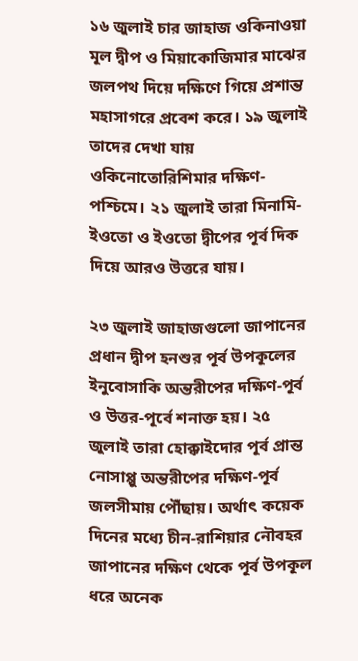১৬ জুলাই চার জাহাজ ওকিনাওয়া মূল দ্বীপ ও মিয়াকোজিমার মাঝের জলপথ দিয়ে দক্ষিণে গিয়ে প্রশান্ত মহাসাগরে প্রবেশ করে। ১৯ জুলাই তাদের দেখা যায় ওকিনোতোরিশিমার দক্ষিণ-পশ্চিমে। ২১ জুলাই তারা মিনামি-ইওতো ও ইওতো দ্বীপের পূর্ব দিক দিয়ে আরও উত্তরে যায়।

২৩ জুলাই জাহাজগুলো জাপানের প্রধান দ্বীপ হনশুর পূর্ব উপকূলের ইনুবোসাকি অন্তরীপের দক্ষিণ-পূর্ব ও উত্তর-পূর্বে শনাক্ত হয়। ২৫ জুলাই তারা হোক্কাইদোর পূর্ব প্রান্ত নোসাপ্পু অন্তরীপের দক্ষিণ-পূর্ব জলসীমায় পৌঁছায়। অর্থাৎ কয়েক দিনের মধ্যে চীন-রাশিয়ার নৌবহর জাপানের দক্ষিণ থেকে পূর্ব উপকূল ধরে অনেক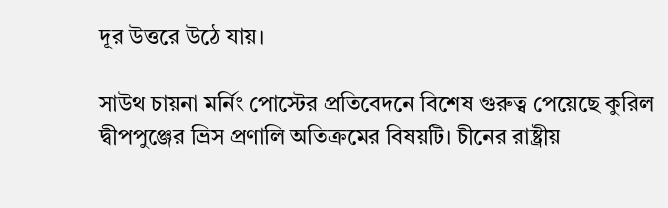দূর উত্তরে উঠে যায়।

সাউথ চায়না মর্নিং পোস্টের প্রতিবেদনে বিশেষ গুরুত্ব পেয়েছে কুরিল দ্বীপপুঞ্জের ভ্রিস প্রণালি অতিক্রমের বিষয়টি। চীনের রাষ্ট্রীয়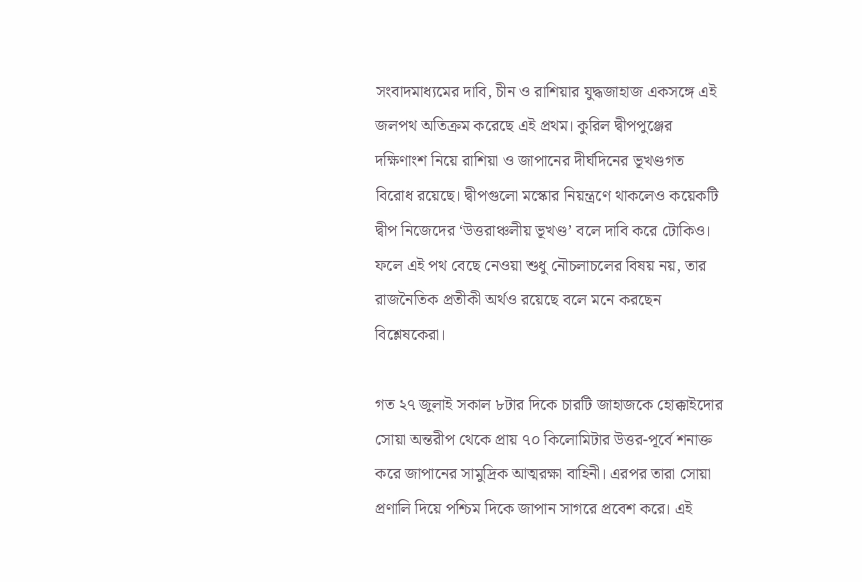সংবাদমাধ্যমের দাবি, চীন ও রাশিয়ার যুদ্ধজাহাজ একসঙ্গে এই জলপথ অতিক্রম করেছে এই প্রথম। কুরিল দ্বীপপুঞ্জের দক্ষিণাংশ নিয়ে রাশিয়া ও জাপানের দীর্ঘদিনের ভূখণ্ডগত বিরোধ রয়েছে। দ্বীপগুলো মস্কোর নিয়ন্ত্রণে থাকলেও কয়েকটি দ্বীপ নিজেদের ‘উত্তরাঞ্চলীয় ভূখণ্ড’ বলে দাবি করে টোকিও। ফলে এই পথ বেছে নেওয়া শুধু নৌচলাচলের বিষয় নয়, তার রাজনৈতিক প্রতীকী অর্থও রয়েছে বলে মনে করছেন বিশ্লেষকেরা।

গত ২৭ জুলাই সকাল ৮টার দিকে চারটি জাহাজকে হোক্কাইদোর সোয়া অন্তরীপ থেকে প্রায় ৭০ কিলোমিটার উত্তর-পূর্বে শনাক্ত করে জাপানের সামুদ্রিক আত্মরক্ষা বাহিনী। এরপর তারা সোয়া প্রণালি দিয়ে পশ্চিম দিকে জাপান সাগরে প্রবেশ করে। এই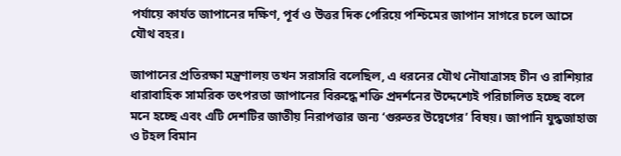পর্যায়ে কার্যত জাপানের দক্ষিণ, পূর্ব ও উত্তর দিক পেরিয়ে পশ্চিমের জাপান সাগরে চলে আসে যৌথ বহর।

জাপানের প্রতিরক্ষা মন্ত্রণালয় তখন সরাসরি বলেছিল, এ ধরনের যৌথ নৌযাত্রাসহ চীন ও রাশিয়ার ধারাবাহিক সামরিক তৎপরতা জাপানের বিরুদ্ধে শক্তি প্রদর্শনের উদ্দেশ্যেই পরিচালিত হচ্ছে বলে মনে হচ্ছে এবং এটি দেশটির জাতীয় নিরাপত্তার জন্য ‘গুরুতর উদ্বেগের’ বিষয়। জাপানি যুদ্ধজাহাজ ও টহল বিমান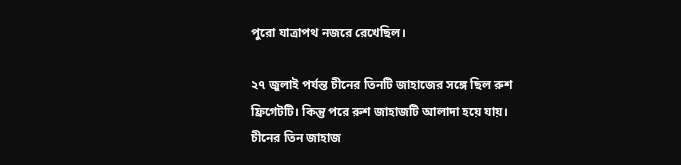পুরো যাত্রাপথ নজরে রেখেছিল।

২৭ জুলাই পর্যন্ত চীনের তিনটি জাহাজের সঙ্গে ছিল রুশ ফ্রিগেটটি। কিন্তু পরে রুশ জাহাজটি আলাদা হয়ে যায়।
চীনের তিন জাহাজ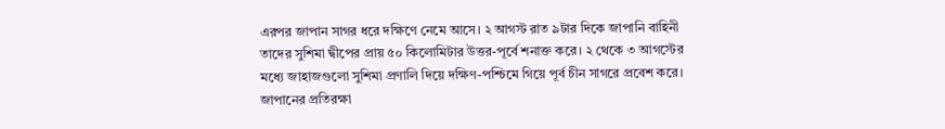এরপর জাপান সাগর ধরে দক্ষিণে নেমে আসে। ২ আগস্ট রাত ৯টার দিকে জাপানি বাহিনী তাদের সুশিমা দ্বীপের প্রায় ৫০ কিলোমিটার উত্তর-পূর্বে শনাক্ত করে। ২ থেকে ৩ আগস্টের মধ্যে জাহাজগুলো সুশিমা প্রণালি দিয়ে দক্ষিণ-পশ্চিমে গিয়ে পূর্ব চীন সাগরে প্রবেশ করে। জাপানের প্রতিরক্ষা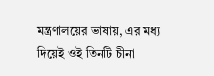মন্ত্রণালয়ের ভাষায়, এর মধ্য দিয়েই ওই তিনটি চীনা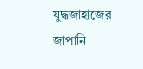যুদ্ধজাহাজের জাপানি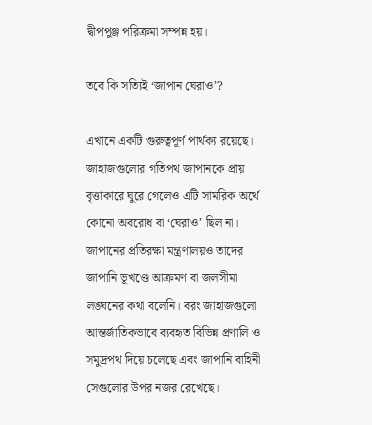দ্বীপপুঞ্জ পরিক্রমা সম্পন্ন হয়।

তবে কি সত্যিই ‘জাপান ঘেরাও’?

এখানে একটি গুরুত্বপূর্ণ পার্থক্য রয়েছে। জাহাজগুলোর গতিপথ জাপানকে প্রায় বৃত্তাকারে ঘুরে গেলেও এটি সামরিক অর্থে কোনো অবরোধ বা ‘ঘেরাও’ ছিল না। জাপানের প্রতিরক্ষা মন্ত্রণালয়ও তাদের জাপানি ভূখণ্ডে আক্রমণ বা জলসীমা লঙ্ঘনের কথা বলেনি। বরং জাহাজগুলো আন্তর্জাতিকভাবে ব্যবহৃত বিভিন্ন প্রণালি ও সমুদ্রপথ দিয়ে চলেছে এবং জাপানি বাহিনী সেগুলোর উপর নজর রেখেছে।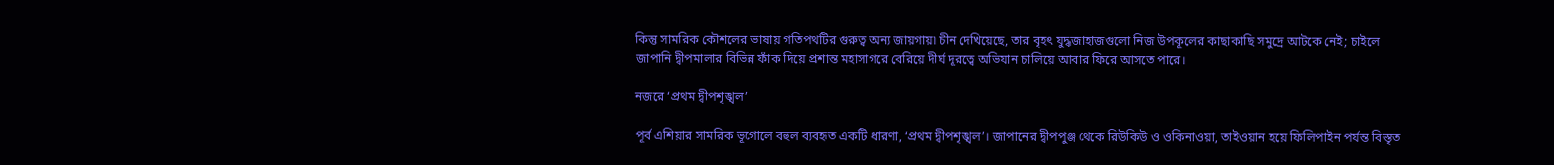কিন্তু সামরিক কৌশলের ভাষায় গতিপথটির গুরুত্ব অন্য জায়গায়৷ চীন দেখিয়েছে, তার বৃহৎ যুদ্ধজাহাজগুলো নিজ উপকূলের কাছাকাছি সমুদ্রে আটকে নেই; চাইলে জাপানি দ্বীপমালার বিভিন্ন ফাঁক দিয়ে প্রশান্ত মহাসাগরে বেরিয়ে দীর্ঘ দূরত্বে অভিযান চালিয়ে আবার ফিরে আসতে পারে।

নজরে ‘প্রথম দ্বীপশৃঙ্খল’

পূর্ব এশিয়ার সামরিক ভূগোলে বহুল ব্যবহৃত একটি ধারণা, ‘প্রথম দ্বীপশৃঙ্খল’। জাপানের দ্বীপপুঞ্জ থেকে রিউকিউ ও ওকিনাওয়া, তাইওয়ান হয়ে ফিলিপাইন পর্যন্ত বিস্তৃত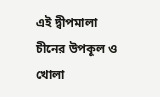এই দ্বীপমালা চীনের উপকূল ও খোলা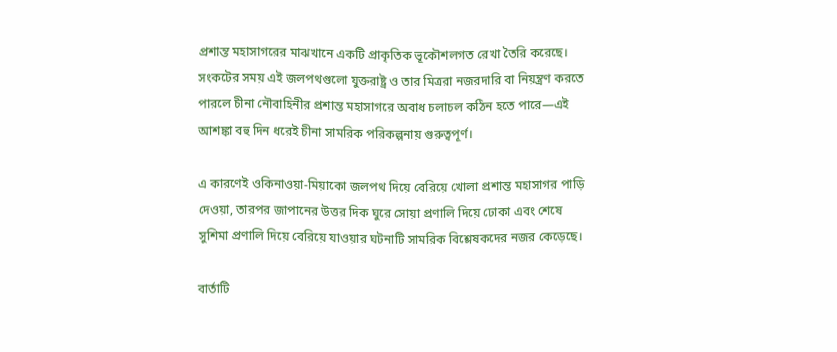প্রশান্ত মহাসাগরের মাঝখানে একটি প্রাকৃতিক ভূকৌশলগত রেখা তৈরি করেছে। সংকটের সময় এই জলপথগুলো যুক্তরাষ্ট্র ও তার মিত্ররা নজরদারি বা নিয়ন্ত্রণ করতে পারলে চীনা নৌবাহিনীর প্রশান্ত মহাসাগরে অবাধ চলাচল কঠিন হতে পারে—এই আশঙ্কা বহু দিন ধরেই চীনা সামরিক পরিকল্পনায় গুরুত্বপূর্ণ।

এ কারণেই ওকিনাওয়া-মিয়াকো জলপথ দিয়ে বেরিয়ে খোলা প্রশান্ত মহাসাগর পাড়ি দেওয়া, তারপর জাপানের উত্তর দিক ঘুরে সোয়া প্রণালি দিয়ে ঢোকা এবং শেষে সুশিমা প্রণালি দিয়ে বেরিয়ে যাওয়ার ঘটনাটি সামরিক বিশ্লেষকদের নজর কেড়েছে।

বার্তাটি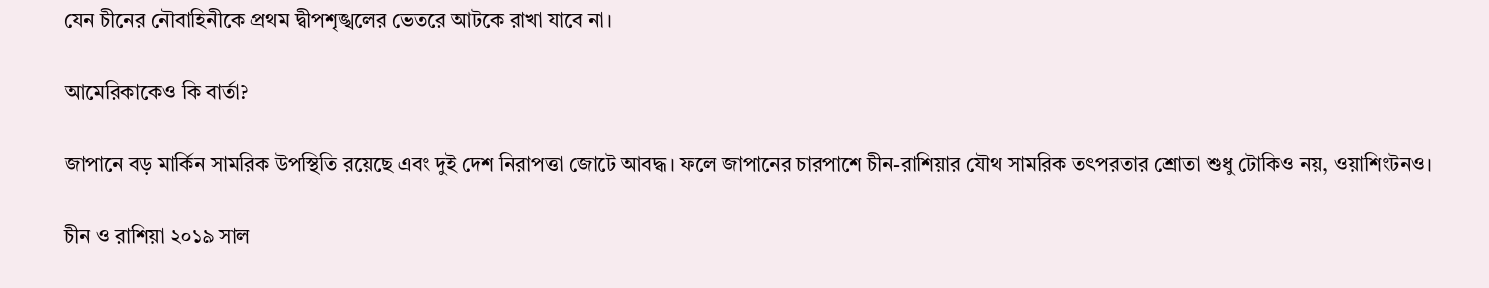যেন চীনের নৌবাহিনীকে প্রথম দ্বীপশৃঙ্খলের ভেতরে আটকে রাখা যাবে না।

আমেরিকাকেও কি বার্তা?

জাপানে বড় মার্কিন সামরিক উপস্থিতি রয়েছে এবং দুই দেশ নিরাপত্তা জোটে আবদ্ধ। ফলে জাপানের চারপাশে চীন-রাশিয়ার যৌথ সামরিক তৎপরতার শ্রোতা শুধু টোকিও নয়, ওয়াশিংটনও।

চীন ও রাশিয়া ২০১৯ সাল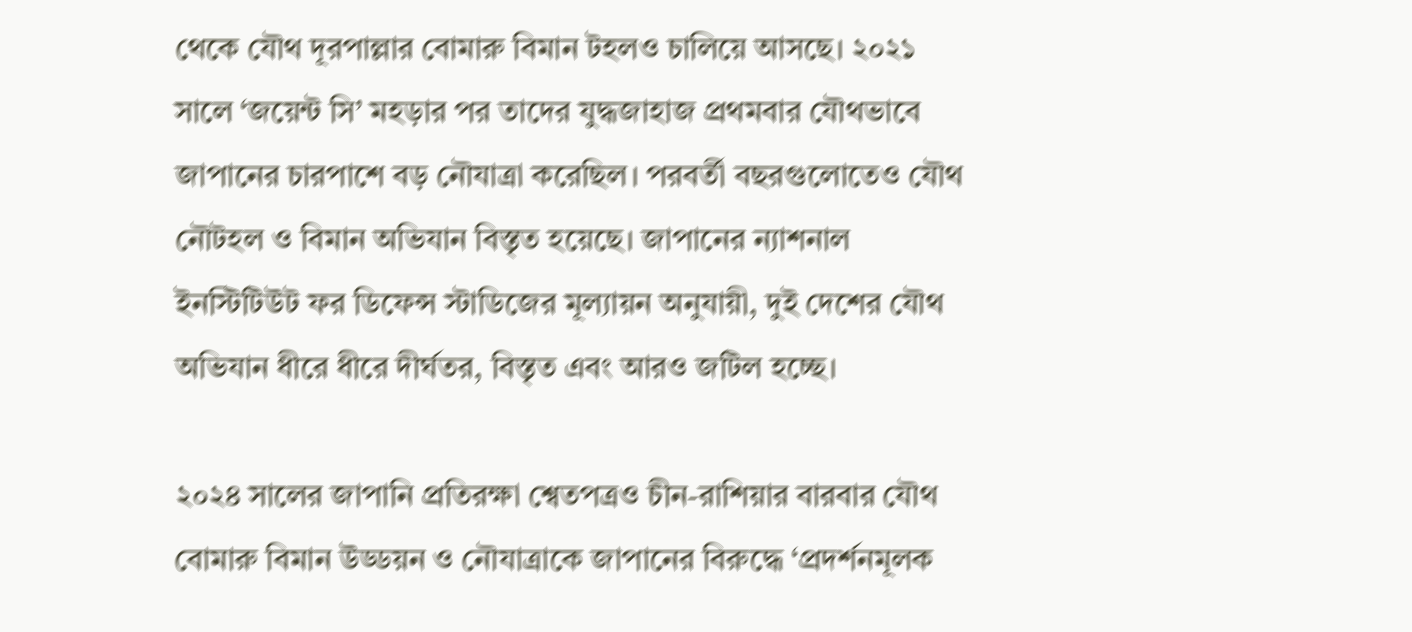থেকে যৌথ দূরপাল্লার বোমারু বিমান টহলও চালিয়ে আসছে। ২০২১ সালে ‘জয়েন্ট সি’ মহড়ার পর তাদের যুদ্ধজাহাজ প্রথমবার যৌথভাবে জাপানের চারপাশে বড় নৌযাত্রা করেছিল। পরবর্তী বছরগুলোতেও যৌথ নৌটহল ও বিমান অভিযান বিস্তৃত হয়েছে। জাপানের ন্যাশনাল ইনস্টিটিউট ফর ডিফেন্স স্টাডিজের মূল্যায়ন অনুযায়ী, দুই দেশের যৌথ অভিযান ধীরে ধীরে দীর্ঘতর, বিস্তৃত এবং আরও জটিল হচ্ছে।

২০২৪ সালের জাপানি প্রতিরক্ষা শ্বেতপত্রও চীন-রাশিয়ার বারবার যৌথ বোমারু বিমান উড্ডয়ন ও নৌযাত্রাকে জাপানের বিরুদ্ধে ‘প্রদর্শনমূলক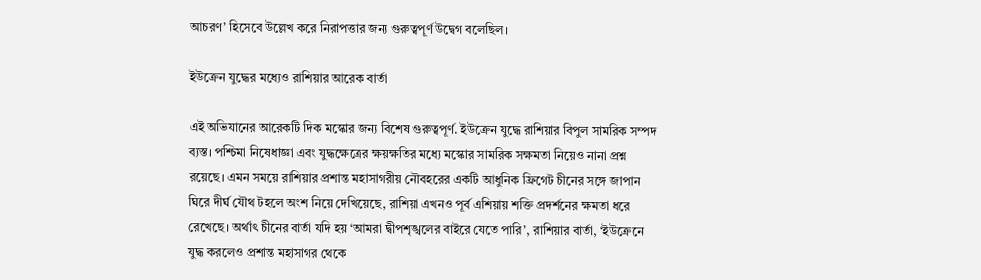আচরণ’ হিসেবে উল্লেখ করে নিরাপত্তার জন্য গুরুত্বপূর্ণ উদ্বেগ বলেছিল।

ইউক্রেন যুদ্ধের মধ্যেও রাশিয়ার আরেক বার্তা

এই অভিযানের আরেকটি দিক মস্কোর জন্য বিশেষ গুরুত্বপূর্ণ. ইউক্রেন যুদ্ধে রাশিয়ার বিপুল সামরিক সম্পদ ব্যস্ত। পশ্চিমা নিষেধাজ্ঞা এবং যুদ্ধক্ষেত্রের ক্ষয়ক্ষতির মধ্যে মস্কোর সামরিক সক্ষমতা নিয়েও নানা প্রশ্ন রয়েছে। এমন সময়ে রাশিয়ার প্রশান্ত মহাসাগরীয় নৌবহরের একটি আধুনিক ফ্রিগেট চীনের সঙ্গে জাপান ঘিরে দীর্ঘ যৌথ টহলে অংশ নিয়ে দেখিয়েছে, রাশিয়া এখনও পূর্ব এশিয়ায় শক্তি প্রদর্শনের ক্ষমতা ধরে রেখেছে। অর্থাৎ চীনের বার্তা যদি হয় ‘আমরা দ্বীপশৃঙ্খলের বাইরে যেতে পারি’, রাশিয়ার বার্তা, ‘ইউক্রেনে যুদ্ধ করলেও প্রশান্ত মহাসাগর থেকে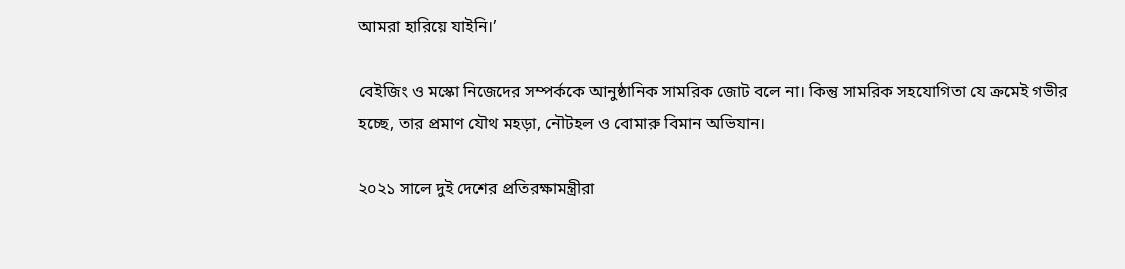আমরা হারিয়ে যাইনি।’

বেইজিং ও মস্কো নিজেদের সম্পর্ককে আনুষ্ঠানিক সামরিক জোট বলে না। কিন্তু সামরিক সহযোগিতা যে ক্রমেই গভীর হচ্ছে, তার প্রমাণ যৌথ মহড়া, নৌটহল ও বোমারু বিমান অভিযান।

২০২১ সালে দুই দেশের প্রতিরক্ষামন্ত্রীরা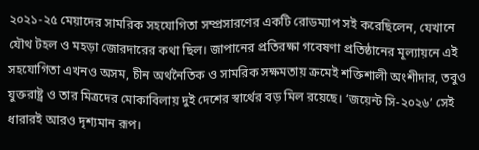২০২১-২৫ মেয়াদের সামরিক সহযোগিতা সম্প্রসারণের একটি রোডম্যাপ সই করেছিলেন, যেখানে যৌথ টহল ও মহড়া জোরদারের কথা ছিল। জাপানের প্রতিরক্ষা গবেষণা প্রতিষ্ঠানের মূল্যায়নে এই সহযোগিতা এখনও অসম, চীন অর্থনৈতিক ও সামরিক সক্ষমতায় ক্রমেই শক্তিশালী অংশীদার, তবুও যুক্তরাষ্ট্র ও তার মিত্রদের মোকাবিলায় দুই দেশের স্বার্থের বড় মিল রয়েছে। ‘জয়েন্ট সি-২০২৬’ সেই ধারারই আরও দৃশ্যমান রূপ।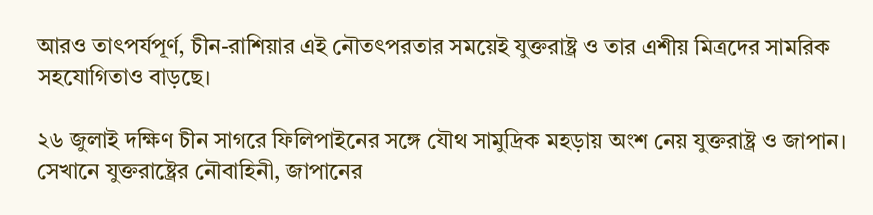আরও তাৎপর্যপূর্ণ, চীন-রাশিয়ার এই নৌতৎপরতার সময়েই যুক্তরাষ্ট্র ও তার এশীয় মিত্রদের সামরিক সহযোগিতাও বাড়ছে।

২৬ জুলাই দক্ষিণ চীন সাগরে ফিলিপাইনের সঙ্গে যৌথ সামুদ্রিক মহড়ায় অংশ নেয় যুক্তরাষ্ট্র ও জাপান। সেখানে যুক্তরাষ্ট্রের নৌবাহিনী, জাপানের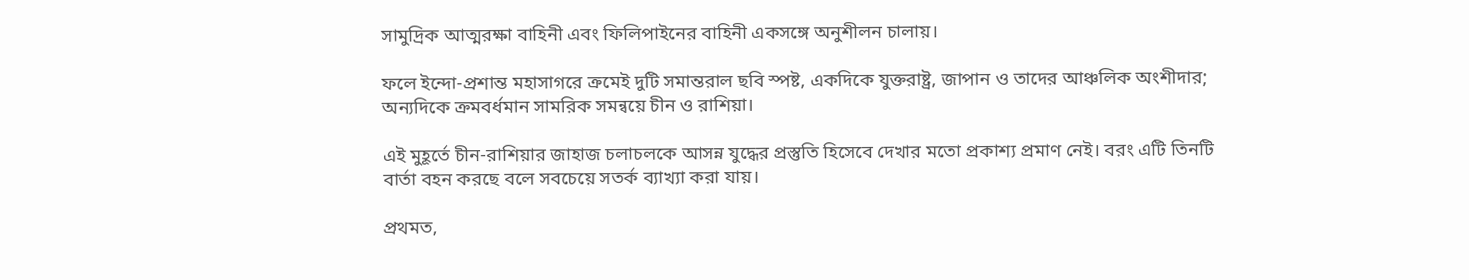সামুদ্রিক আত্মরক্ষা বাহিনী এবং ফিলিপাইনের বাহিনী একসঙ্গে অনুশীলন চালায়।

ফলে ইন্দো-প্রশান্ত মহাসাগরে ক্রমেই দুটি সমান্তরাল ছবি স্পষ্ট, একদিকে যুক্তরাষ্ট্র, জাপান ও তাদের আঞ্চলিক অংশীদার; অন্যদিকে ক্রমবর্ধমান সামরিক সমন্বয়ে চীন ও রাশিয়া।

এই মুহূর্তে চীন-রাশিয়ার জাহাজ চলাচলকে আসন্ন যুদ্ধের প্রস্তুতি হিসেবে দেখার মতো প্রকাশ্য প্রমাণ নেই। বরং এটি তিনটি বার্তা বহন করছে বলে সবচেয়ে সতর্ক ব্যাখ্যা করা যায়।

প্রথমত,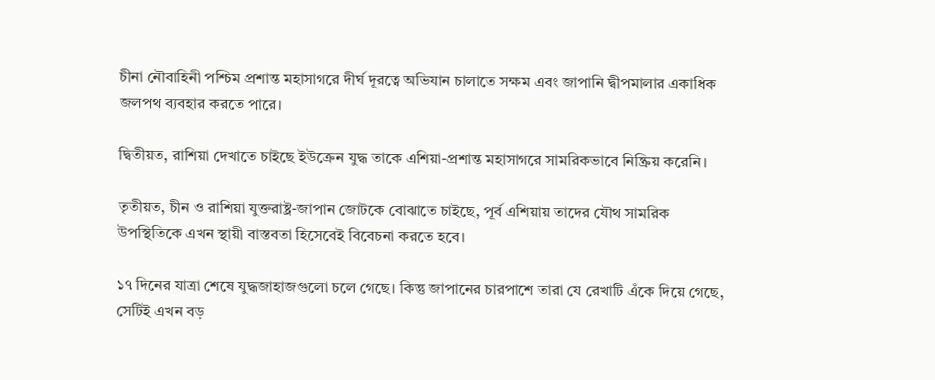চীনা নৌবাহিনী পশ্চিম প্রশান্ত মহাসাগরে দীর্ঘ দূরত্বে অভিযান চালাতে সক্ষম এবং জাপানি দ্বীপমালার একাধিক জলপথ ব্যবহার করতে পারে।

দ্বিতীয়ত, রাশিয়া দেখাতে চাইছে ইউক্রেন যুদ্ধ তাকে এশিয়া-প্রশান্ত মহাসাগরে সামরিকভাবে নিষ্ক্রিয় করেনি।

তৃতীয়ত, চীন ও রাশিয়া যুক্তরাষ্ট্র-জাপান জোটকে বোঝাতে চাইছে, পূর্ব এশিয়ায় তাদের যৌথ সামরিক উপস্থিতিকে এখন স্থায়ী বাস্তবতা হিসেবেই বিবেচনা করতে হবে।

১৭ দিনের যাত্রা শেষে যুদ্ধজাহাজগুলো চলে গেছে। কিন্তু জাপানের চারপাশে তারা যে রেখাটি এঁকে দিয়ে গেছে, সেটিই এখন বড়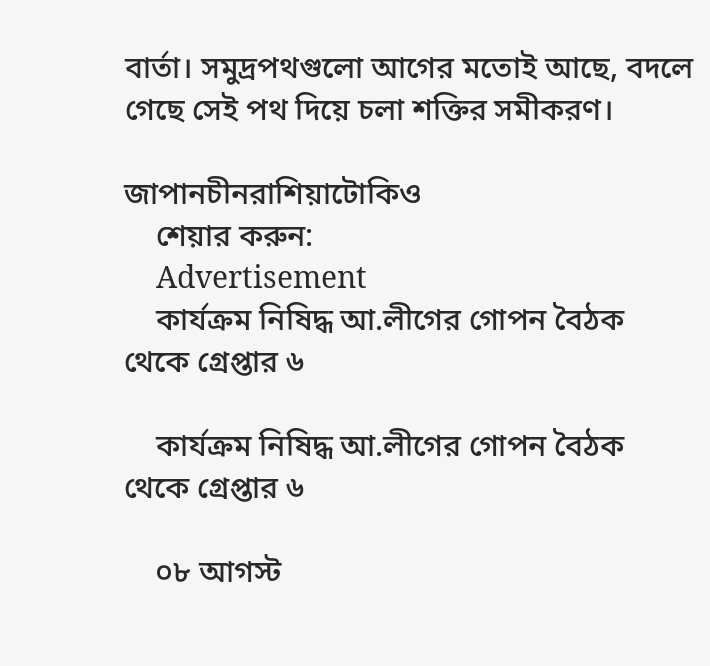বার্তা। সমুদ্রপথগুলো আগের মতোই আছে, বদলে গেছে সেই পথ দিয়ে চলা শক্তির সমীকরণ।

জাপানচীনরাশিয়াটোকিও
    শেয়ার করুন:
    Advertisement
    কার্যক্রম নিষিদ্ধ আ.লীগের গোপন বৈঠক থেকে গ্রেপ্তার ৬

    কার্যক্রম নিষিদ্ধ আ.লীগের গোপন বৈঠক থেকে গ্রেপ্তার ৬

    ০৮ আগস্ট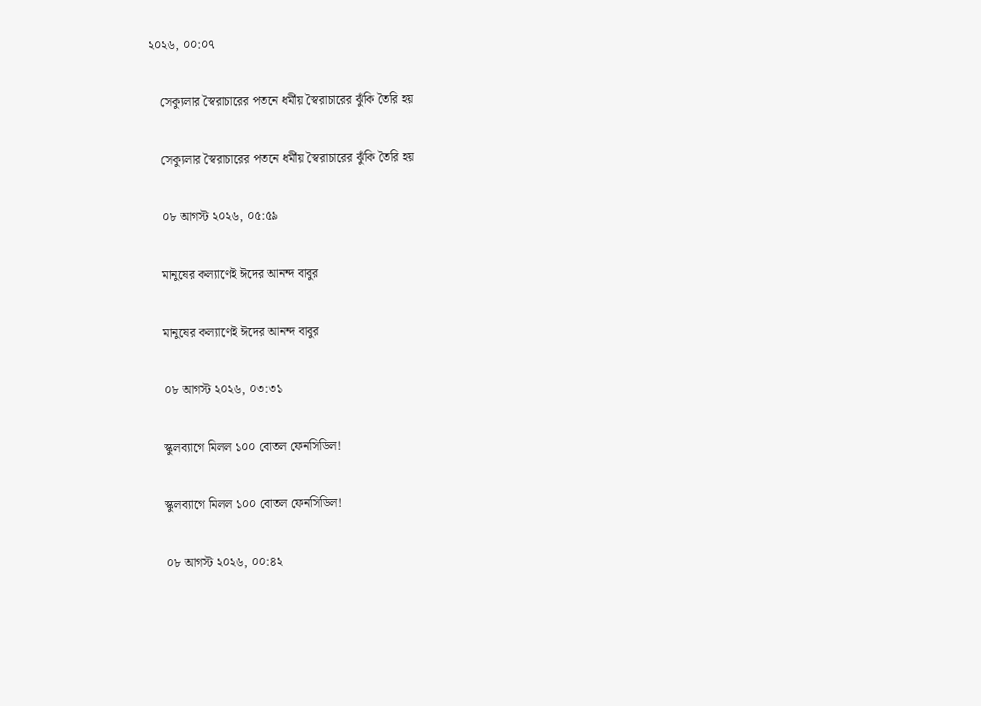২০২৬, ০০:০৭

    সেক্যুলার স্বৈরাচারের পতনে ধর্মীয় স্বৈরাচারের ঝুঁকি তৈরি হয়

    সেক্যুলার স্বৈরাচারের পতনে ধর্মীয় স্বৈরাচারের ঝুঁকি তৈরি হয়

    ০৮ আগস্ট ২০২৬, ০৫:৫৯

    মানুষের কল্যাণেই ঈদের আনন্দ বাবুর

    মানুষের কল্যাণেই ঈদের আনন্দ বাবুর

    ০৮ আগস্ট ২০২৬, ০৩:৩১

    স্কুলব্যাগে মিলল ১০০ বোতল ফেনসিডিল!

    স্কুলব্যাগে মিলল ১০০ বোতল ফেনসিডিল!

    ০৮ আগস্ট ২০২৬, ০০:৪২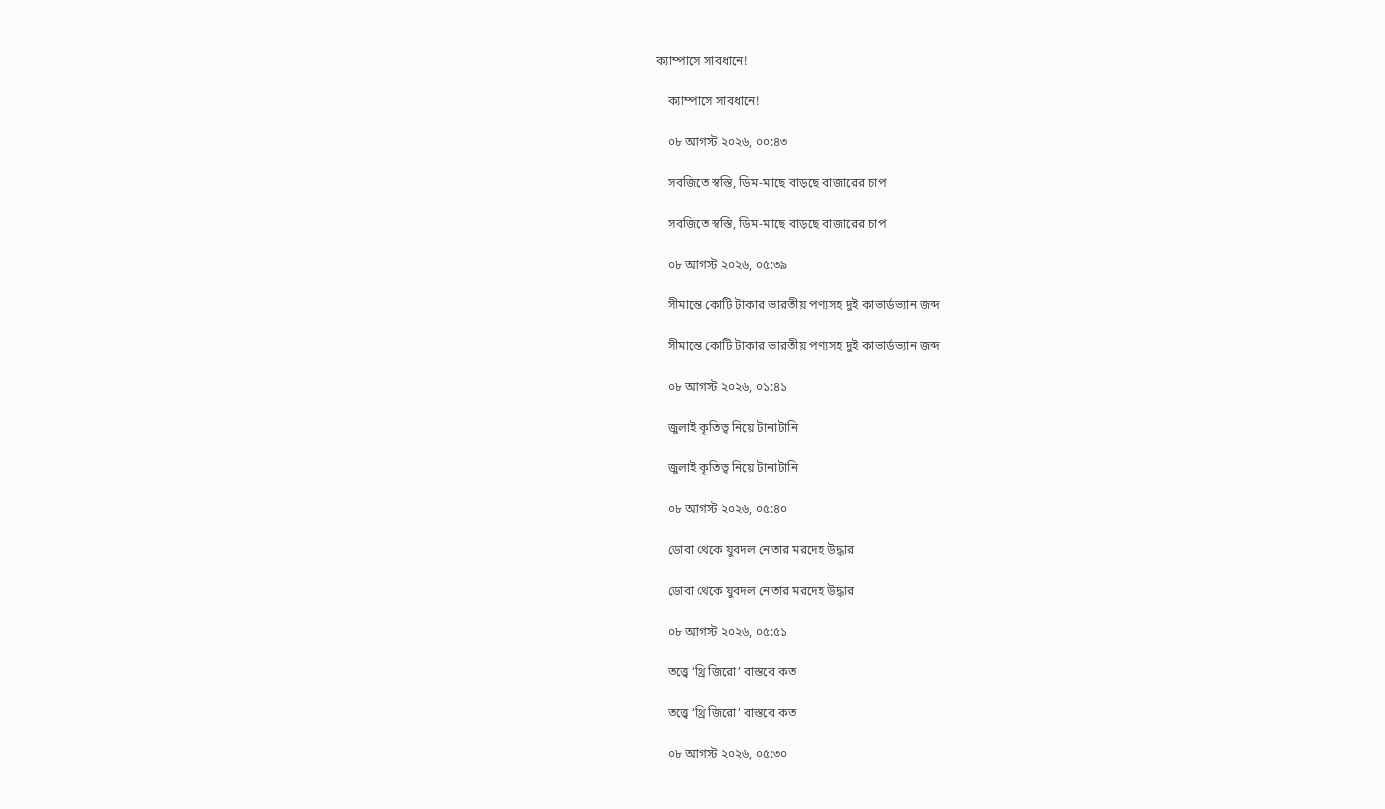ক্যাম্পাসে সাবধানে!

    ক্যাম্পাসে সাবধানে!

    ০৮ আগস্ট ২০২৬, ০০:৪৩

    সবজিতে স্বস্তি, ডিম-মাছে বাড়ছে বাজারের চাপ

    সবজিতে স্বস্তি, ডিম-মাছে বাড়ছে বাজারের চাপ

    ০৮ আগস্ট ২০২৬, ০৫:৩৯

    সীমান্তে কোটি টাকার ভারতীয় পণ্যসহ দুই কাভার্ডভ্যান জব্দ

    সীমান্তে কোটি টাকার ভারতীয় পণ্যসহ দুই কাভার্ডভ্যান জব্দ

    ০৮ আগস্ট ২০২৬, ০১:৪১

    জুলাই কৃতিত্ব নিয়ে টানাটানি

    জুলাই কৃতিত্ব নিয়ে টানাটানি

    ০৮ আগস্ট ২০২৬, ০৫:৪০

    ডোবা থেকে যুবদল নেতার মরদেহ উদ্ধার

    ডোবা থেকে যুবদল নেতার মরদেহ উদ্ধার

    ০৮ আগস্ট ২০২৬, ০৫:৫১

    তত্ত্বে ‘থ্রি জিরো’ বাস্তবে কত

    তত্ত্বে ‘থ্রি জিরো’ বাস্তবে কত

    ০৮ আগস্ট ২০২৬, ০৫:৩০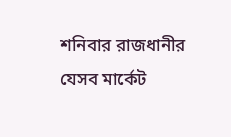শনিবার রাজধানীর যেসব মার্কেট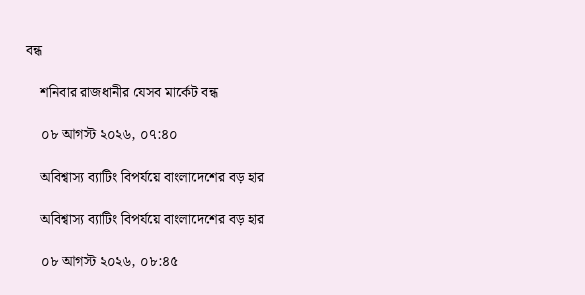বন্ধ

    শনিবার রাজধানীর যেসব মার্কেট বন্ধ

    ০৮ আগস্ট ২০২৬, ০৭:৪০

    অবিশ্বাস্য ব্যাটিং বিপর্যয়ে বাংলাদেশের বড় হার

    অবিশ্বাস্য ব্যাটিং বিপর্যয়ে বাংলাদেশের বড় হার

    ০৮ আগস্ট ২০২৬, ০৮:৪৫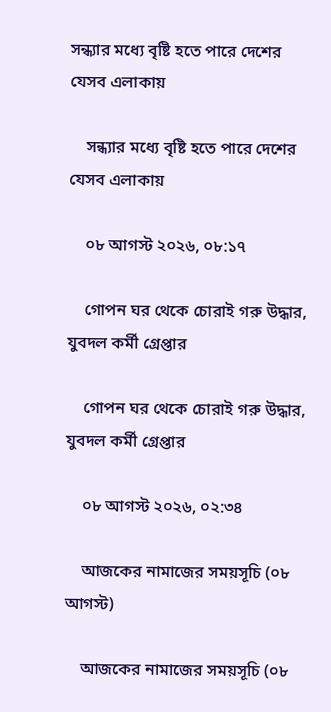সন্ধ্যার মধ্যে বৃষ্টি হতে পারে দেশের যেসব এলাকায়

    সন্ধ্যার মধ্যে বৃষ্টি হতে পারে দেশের যেসব এলাকায়

    ০৮ আগস্ট ২০২৬, ০৮:১৭

    গোপন ঘর থেকে চোরাই গরু উদ্ধার, যুবদল কর্মী গ্রেপ্তার

    গোপন ঘর থেকে চোরাই গরু উদ্ধার, যুবদল কর্মী গ্রেপ্তার

    ০৮ আগস্ট ২০২৬, ০২:৩৪

    আজকের নামাজের সময়সূচি (০৮ আগস্ট)

    আজকের নামাজের সময়সূচি (০৮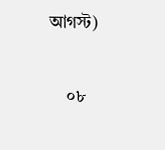আগস্ট)

    ০৮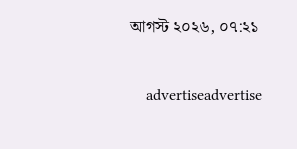আগস্ট ২০২৬, ০৭:২১

    advertiseadvertise